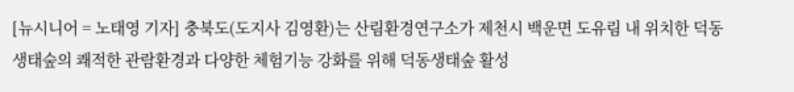[뉴시니어 = 노태영 기자] 충북도(도지사 김영환)는 산림환경연구소가 제천시 백운면 도유림 내 위치한 덕동생태숲의 쾌적한 관람환경과 다양한 체험기능 강화를 위해 덕동생태숲 활성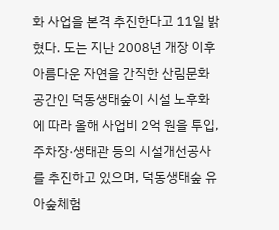화 사업을 본격 추진한다고 11일 밝혔다. 도는 지난 2008년 개장 이후 아름다운 자연을 간직한 산림문화공간인 덕동생태숲이 시설 노후화에 따라 올해 사업비 2억 원을 투입, 주차장·생태관 등의 시설개선공사를 추진하고 있으며, 덕동생태숲 유아숲체험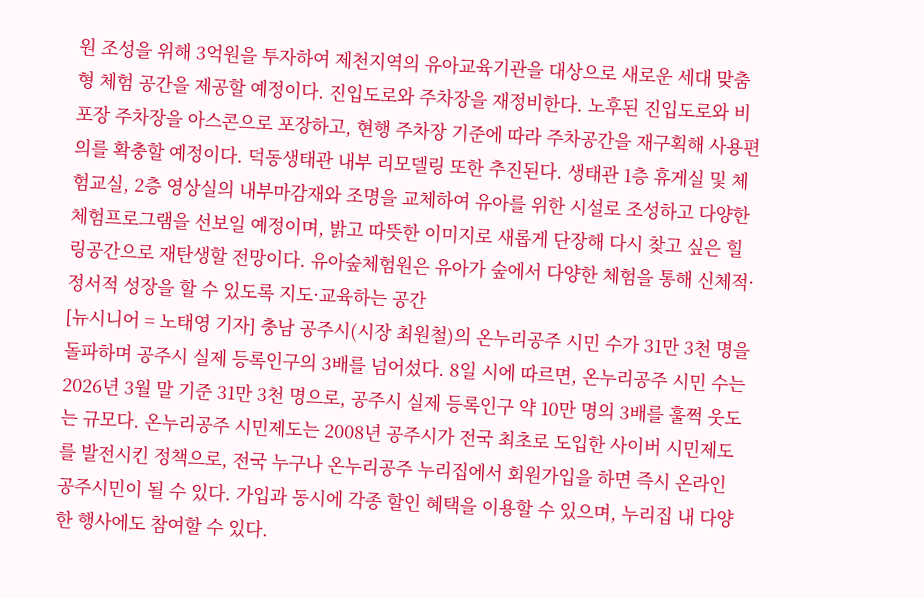원 조성을 위해 3억원을 투자하여 제천지역의 유아교육기관을 대상으로 새로운 세대 맞춤형 체험 공간을 제공할 예정이다. 진입도로와 주차장을 재정비한다. 노후된 진입도로와 비포장 주차장을 아스콘으로 포장하고, 현행 주차장 기준에 따라 주차공간을 재구획해 사용편의를 확충할 예정이다. 덕동생태관 내부 리모델링 또한 추진된다. 생태관 1층 휴게실 및 체험교실, 2층 영상실의 내부마감재와 조명을 교체하여 유아를 위한 시설로 조성하고 다양한 체험프로그램을 선보일 예정이며, 밝고 따뜻한 이미지로 새롭게 단장해 다시 찾고 싶은 힐링공간으로 재탄생할 전망이다. 유아숲체험원은 유아가 숲에서 다양한 체험을 통해 신체적·정서적 성장을 할 수 있도록 지도·교육하는 공간
[뉴시니어 = 노태영 기자] 충남 공주시(시장 최원철)의 온누리공주 시민 수가 31만 3천 명을 돌파하며 공주시 실제 등록인구의 3배를 넘어섰다. 8일 시에 따르면, 온누리공주 시민 수는 2026년 3월 말 기준 31만 3천 명으로, 공주시 실제 등록인구 약 10만 명의 3배를 훌쩍 웃도는 규모다. 온누리공주 시민제도는 2008년 공주시가 전국 최초로 도입한 사이버 시민제도를 발전시킨 정책으로, 전국 누구나 온누리공주 누리집에서 회원가입을 하면 즉시 온라인 공주시민이 될 수 있다. 가입과 동시에 각종 할인 혜택을 이용할 수 있으며, 누리집 내 다양한 행사에도 참여할 수 있다.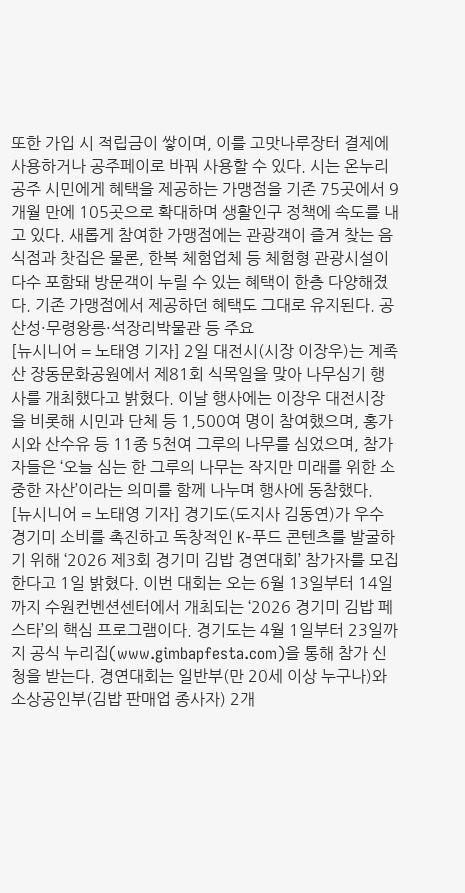또한 가입 시 적립금이 쌓이며, 이를 고맛나루장터 결제에 사용하거나 공주페이로 바꿔 사용할 수 있다. 시는 온누리공주 시민에게 혜택을 제공하는 가맹점을 기존 75곳에서 9개월 만에 105곳으로 확대하며 생활인구 정책에 속도를 내고 있다. 새롭게 참여한 가맹점에는 관광객이 즐겨 찾는 음식점과 찻집은 물론, 한복 체험업체 등 체험형 관광시설이 다수 포함돼 방문객이 누릴 수 있는 혜택이 한층 다양해졌다. 기존 가맹점에서 제공하던 혜택도 그대로 유지된다. 공산성·무령왕릉·석장리박물관 등 주요
[뉴시니어 = 노태영 기자] 2일 대전시(시장 이장우)는 계족산 장동문화공원에서 제81회 식목일을 맞아 나무심기 행사를 개최했다고 밝혔다. 이날 행사에는 이장우 대전시장을 비롯해 시민과 단체 등 1,500여 명이 참여했으며, 홍가시와 산수유 등 11종 5천여 그루의 나무를 심었으며, 참가자들은 ‘오늘 심는 한 그루의 나무는 작지만 미래를 위한 소중한 자산’이라는 의미를 함께 나누며 행사에 동참했다.
[뉴시니어 = 노태영 기자] 경기도(도지사 김동연)가 우수 경기미 소비를 촉진하고 독창적인 K-푸드 콘텐츠를 발굴하기 위해 ‘2026 제3회 경기미 김밥 경연대회’ 참가자를 모집한다고 1일 밝혔다. 이번 대회는 오는 6월 13일부터 14일까지 수원컨벤션센터에서 개최되는 ‘2026 경기미 김밥 페스타’의 핵심 프로그램이다. 경기도는 4월 1일부터 23일까지 공식 누리집(www.gimbapfesta.com)을 통해 참가 신청을 받는다. 경연대회는 일반부(만 20세 이상 누구나)와 소상공인부(김밥 판매업 종사자) 2개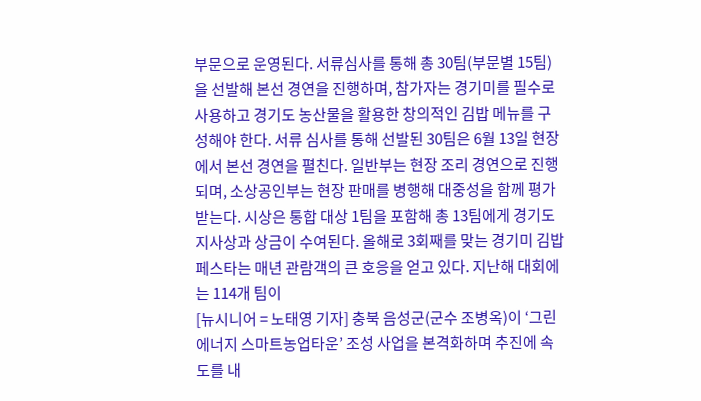부문으로 운영된다. 서류심사를 통해 총 30팀(부문별 15팀)을 선발해 본선 경연을 진행하며, 참가자는 경기미를 필수로 사용하고 경기도 농산물을 활용한 창의적인 김밥 메뉴를 구성해야 한다. 서류 심사를 통해 선발된 30팀은 6월 13일 현장에서 본선 경연을 펼친다. 일반부는 현장 조리 경연으로 진행되며, 소상공인부는 현장 판매를 병행해 대중성을 함께 평가받는다. 시상은 통합 대상 1팀을 포함해 총 13팀에게 경기도지사상과 상금이 수여된다. 올해로 3회째를 맞는 경기미 김밥 페스타는 매년 관람객의 큰 호응을 얻고 있다. 지난해 대회에는 114개 팀이
[뉴시니어 = 노태영 기자] 충북 음성군(군수 조병옥)이 ‘그린에너지 스마트농업타운’ 조성 사업을 본격화하며 추진에 속도를 내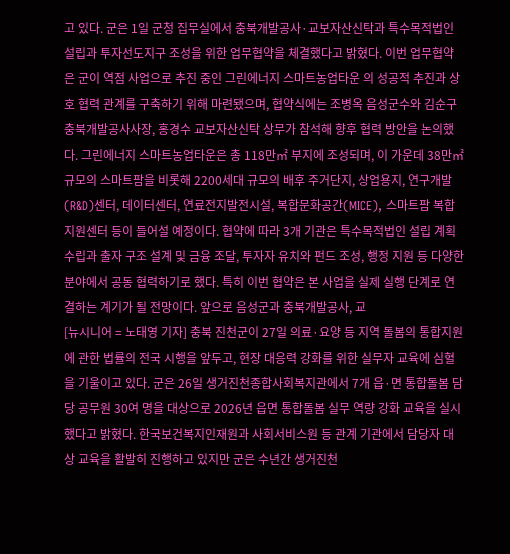고 있다. 군은 1일 군청 집무실에서 충북개발공사·교보자산신탁과 특수목적법인 설립과 투자선도지구 조성을 위한 업무협약을 체결했다고 밝혔다. 이번 업무협약은 군이 역점 사업으로 추진 중인 그린에너지 스마트농업타운 의 성공적 추진과 상호 협력 관계를 구축하기 위해 마련됐으며, 협약식에는 조병옥 음성군수와 김순구 충북개발공사사장, 홍경수 교보자산신탁 상무가 참석해 향후 협력 방안을 논의했다. 그린에너지 스마트농업타운은 총 118만㎡ 부지에 조성되며, 이 가운데 38만㎡ 규모의 스마트팜을 비롯해 2200세대 규모의 배후 주거단지, 상업용지, 연구개발(R&D)센터, 데이터센터, 연료전지발전시설, 복합문화공간(MICE), 스마트팜 복합지원센터 등이 들어설 예정이다. 협약에 따라 3개 기관은 특수목적법인 설립 계획 수립과 출자 구조 설계 및 금융 조달, 투자자 유치와 펀드 조성, 행정 지원 등 다양한 분야에서 공동 협력하기로 했다. 특히 이번 협약은 본 사업을 실제 실행 단계로 연결하는 계기가 될 전망이다. 앞으로 음성군과 충북개발공사, 교
[뉴시니어 = 노태영 기자] 충북 진천군이 27일 의료·요양 등 지역 돌봄의 통합지원에 관한 법률의 전국 시행을 앞두고, 현장 대응력 강화를 위한 실무자 교육에 심혈을 기울이고 있다. 군은 26일 생거진천종합사회복지관에서 7개 읍·면 통합돌봄 담당 공무원 30여 명을 대상으로 2026년 읍면 통합돌봄 실무 역량 강화 교육을 실시했다고 밝혔다. 한국보건복지인재원과 사회서비스원 등 관계 기관에서 담당자 대상 교육을 활발히 진행하고 있지만 군은 수년간 생거진천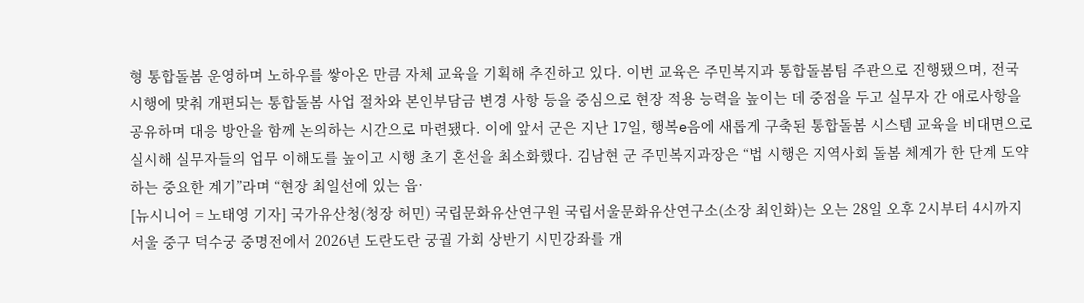형 통합돌봄 운영하며 노하우를 쌓아온 만큼 자체 교육을 기획해 추진하고 있다. 이번 교육은 주민복지과 통합돌봄팀 주관으로 진행됐으며, 전국 시행에 맞춰 개편되는 통합돌봄 사업 절차와 본인부담금 변경 사항 등을 중심으로 현장 적용 능력을 높이는 데 중점을 두고 실무자 간 애로사항을 공유하며 대응 방안을 함께 논의하는 시간으로 마련됐다. 이에 앞서 군은 지난 17일, 행복e음에 새롭게 구축된 통합돌봄 시스템 교육을 비대면으로 실시해 실무자들의 업무 이해도를 높이고 시행 초기 혼선을 최소화했다. 김남현 군 주민복지과장은 “법 시행은 지역사회 돌봄 체계가 한 단계 도약하는 중요한 계기”라며 “현장 최일선에 있는 읍·
[뉴시니어 = 노태영 기자] 국가유산청(청장 허민) 국립문화유산연구원 국립서울문화유산연구소(소장 최인화)는 오는 28일 오후 2시부터 4시까지 서울 중구 덕수궁 중명전에서 2026년 도란도란 궁궐 가회 상반기 시민강좌를 개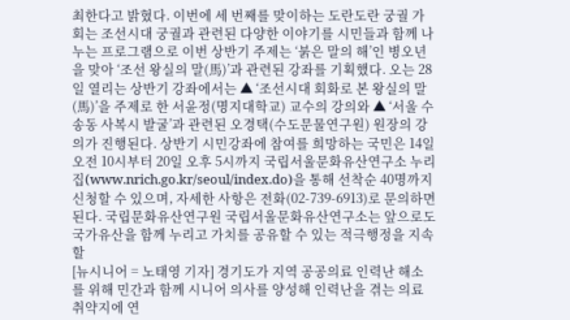최한다고 밝혔다. 이번에 세 번째를 맞이하는 도란도란 궁궐 가회는 조선시대 궁궐과 관련된 다양한 이야기를 시민들과 함께 나누는 프로그램으로 이번 상반기 주제는 ‘붉은 말의 해’인 병오년을 맞아 ‘조선 왕실의 말(馬)’과 관련된 강좌를 기획했다. 오는 28일 열리는 상반기 강좌에서는 ▲ ‘조선시대 회화로 본 왕실의 말(馬)’을 주제로 한 서윤정(명지대학교) 교수의 강의와 ▲ ‘서울 수송동 사복시 발굴’과 관련된 오경택(수도문물연구원) 원장의 강의가 진행된다. 상반기 시민강좌에 참여를 희망하는 국민은 14일 오전 10시부터 20일 오후 5시까지 국립서울문화유산연구소 누리집(www.nrich.go.kr/seoul/index.do)을 통해 선착순 40명까지 신청할 수 있으며, 자세한 사항은 전화(02-739-6913)로 문의하면 된다. 국립문화유산연구원 국립서울문화유산연구소는 앞으로도 국가유산을 함께 누리고 가치를 공유할 수 있는 적극행정을 지속할
[뉴시니어 = 노태영 기자] 경기도가 지역 공공의료 인력난 해소를 위해 민간과 함께 시니어 의사를 양성해 인력난을 겪는 의료취약지에 연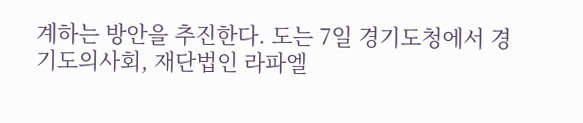계하는 방안을 추진한다. 도는 7일 경기도청에서 경기도의사회, 재단법인 라파엘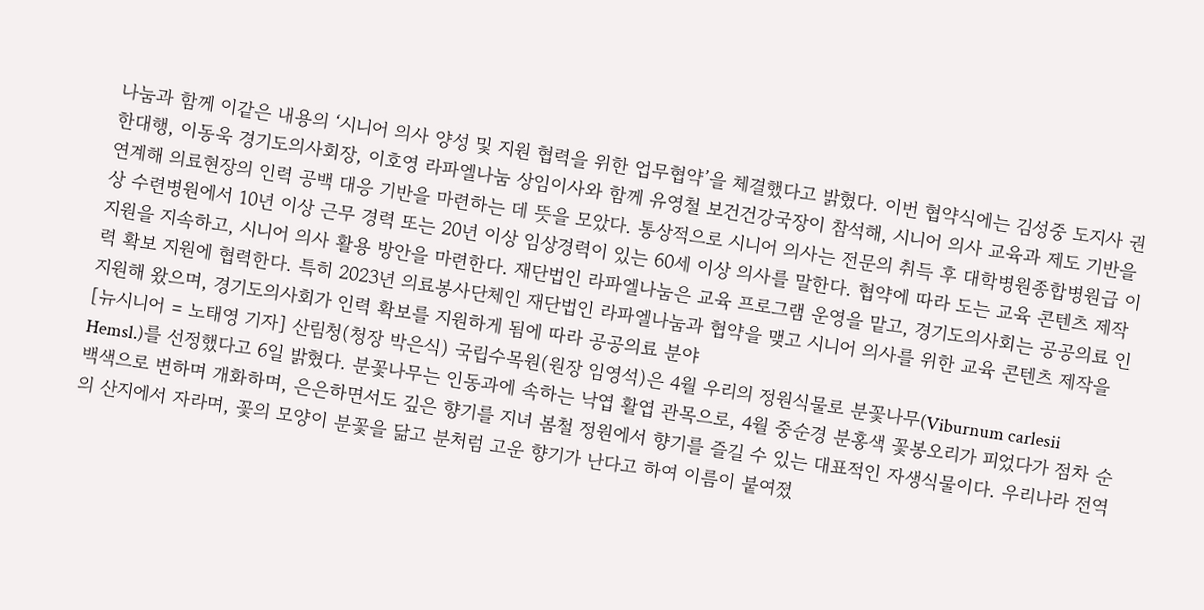나눔과 함께 이같은 내용의 ‘시니어 의사 양성 및 지원 협력을 위한 업무협약’을 체결했다고 밝혔다. 이번 협약식에는 김성중 도지사 권한대행, 이동욱 경기도의사회장, 이호영 라파엘나눔 상임이사와 함께 유영철 보건건강국장이 참석해, 시니어 의사 교육과 제도 기반을 연계해 의료현장의 인력 공백 대응 기반을 마련하는 데 뜻을 모았다. 통상적으로 시니어 의사는 전문의 취득 후 대학병원종합병원급 이상 수련병원에서 10년 이상 근무 경력 또는 20년 이상 임상경력이 있는 60세 이상 의사를 말한다. 협약에 따라 도는 교육 콘텐츠 제작 지원을 지속하고, 시니어 의사 활용 방안을 마련한다. 재단법인 라파엘나눔은 교육 프로그램 운영을 맡고, 경기도의사회는 공공의료 인력 확보 지원에 협력한다. 특히 2023년 의료봉사단체인 재단법인 라파엘나눔과 협약을 맺고 시니어 의사를 위한 교육 콘텐츠 제작을 지원해 왔으며, 경기도의사회가 인력 확보를 지원하게 됨에 따라 공공의료 분야
[뉴시니어 = 노태영 기자] 산림청(청장 박은식) 국립수목원(원장 임영석)은 4월 우리의 정원식물로 분꽃나무(Viburnum carlesii Hemsl.)를 선정했다고 6일 밝혔다. 분꽃나무는 인동과에 속하는 낙엽 활엽 관목으로, 4월 중순경 분홍색 꽃봉오리가 피었다가 점차 순백색으로 변하며 개화하며, 은은하면서도 깊은 향기를 지녀 봄철 정원에서 향기를 즐길 수 있는 대표적인 자생식물이다. 우리나라 전역의 산지에서 자라며, 꽃의 모양이 분꽃을 닮고 분처럼 고운 향기가 난다고 하여 이름이 붙여졌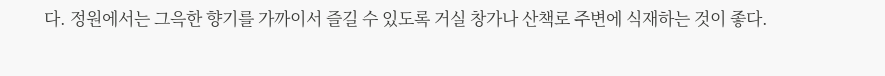다. 정원에서는 그윽한 향기를 가까이서 즐길 수 있도록 거실 창가나 산책로 주변에 식재하는 것이 좋다.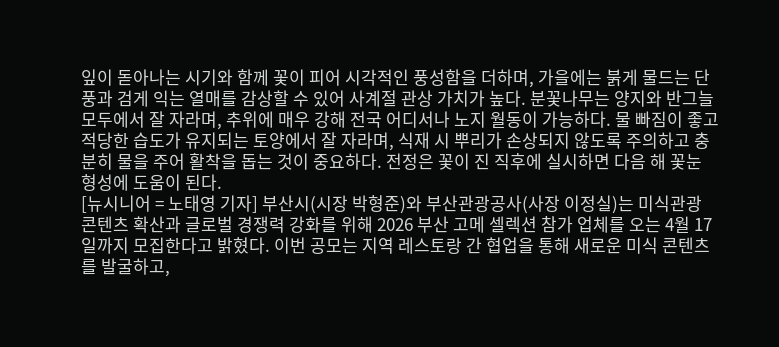잎이 돋아나는 시기와 함께 꽃이 피어 시각적인 풍성함을 더하며, 가을에는 붉게 물드는 단풍과 검게 익는 열매를 감상할 수 있어 사계절 관상 가치가 높다. 분꽃나무는 양지와 반그늘 모두에서 잘 자라며, 추위에 매우 강해 전국 어디서나 노지 월동이 가능하다. 물 빠짐이 좋고 적당한 습도가 유지되는 토양에서 잘 자라며, 식재 시 뿌리가 손상되지 않도록 주의하고 충분히 물을 주어 활착을 돕는 것이 중요하다. 전정은 꽃이 진 직후에 실시하면 다음 해 꽃눈 형성에 도움이 된다.
[뉴시니어 = 노태영 기자] 부산시(시장 박형준)와 부산관광공사(사장 이정실)는 미식관광 콘텐츠 확산과 글로벌 경쟁력 강화를 위해 2026 부산 고메 셀렉션 참가 업체를 오는 4월 17일까지 모집한다고 밝혔다. 이번 공모는 지역 레스토랑 간 협업을 통해 새로운 미식 콘텐츠를 발굴하고,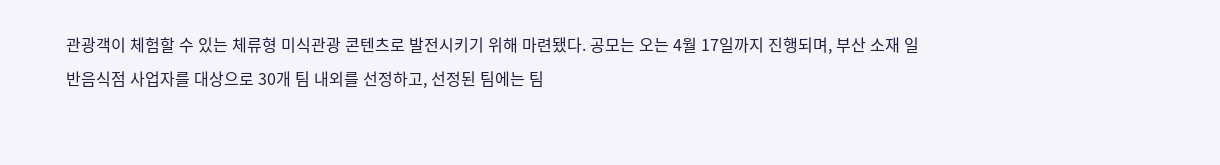관광객이 체험할 수 있는 체류형 미식관광 콘텐츠로 발전시키기 위해 마련됐다. 공모는 오는 4월 17일까지 진행되며, 부산 소재 일반음식점 사업자를 대상으로 30개 팀 내외를 선정하고, 선정된 팀에는 팀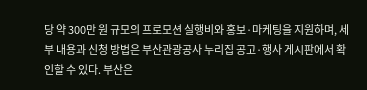당 약 300만 원 규모의 프로모션 실행비와 홍보·마케팅을 지원하며, 세부 내용과 신청 방법은 부산관광공사 누리집 공고·행사 게시판에서 확인할 수 있다. 부산은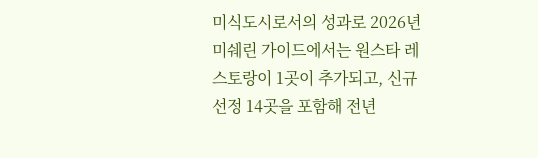미식도시로서의 성과로 2026년 미쉐린 가이드에서는 원스타 레스토랑이 1곳이 추가되고, 신규 선정 14곳을 포함해 전년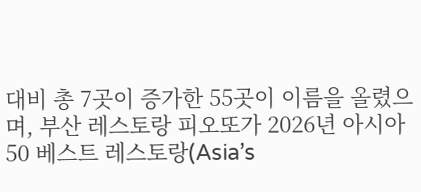대비 총 7곳이 증가한 55곳이 이름을 올렸으며, 부산 레스토랑 피오또가 2026년 아시아 50 베스트 레스토랑(Asia’s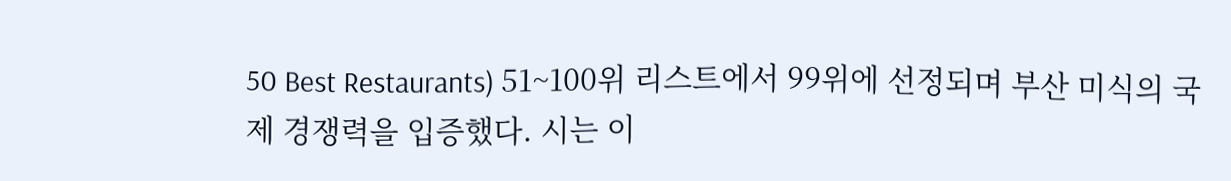50 Best Restaurants) 51~100위 리스트에서 99위에 선정되며 부산 미식의 국제 경쟁력을 입증했다. 시는 이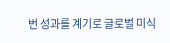번 성과를 계기로 글로벌 미식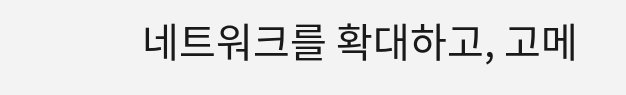네트워크를 확대하고, 고메